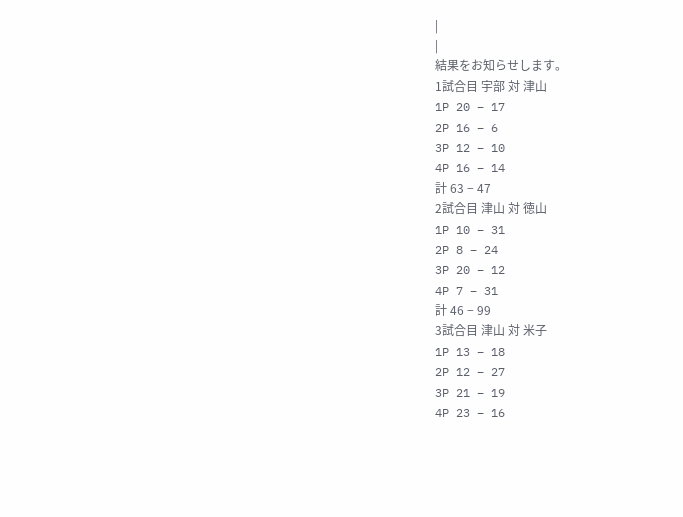|
|
結果をお知らせします。
1試合目 宇部 対 津山
1P 20 − 17
2P 16 − 6
3P 12 − 10
4P 16 − 14
計 63 − 47
2試合目 津山 対 徳山
1P 10 − 31
2P 8 − 24
3P 20 − 12
4P 7 − 31
計 46 − 99
3試合目 津山 対 米子
1P 13 − 18
2P 12 − 27
3P 21 − 19
4P 23 − 16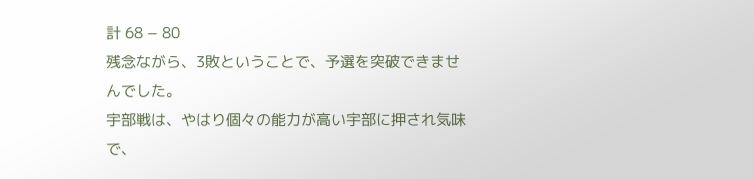計 68 − 80
残念ながら、3敗ということで、予選を突破できませんでした。
宇部戦は、やはり個々の能力が高い宇部に押され気味で、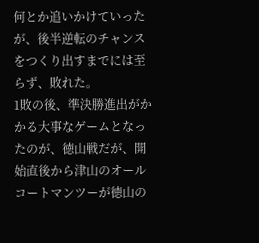何とか追いかけていったが、後半逆転のチャンスをつくり出すまでには至らず、敗れた。
1敗の後、準決勝進出がかかる大事なゲームとなったのが、徳山戦だが、開始直後から津山のオールコートマンツーが徳山の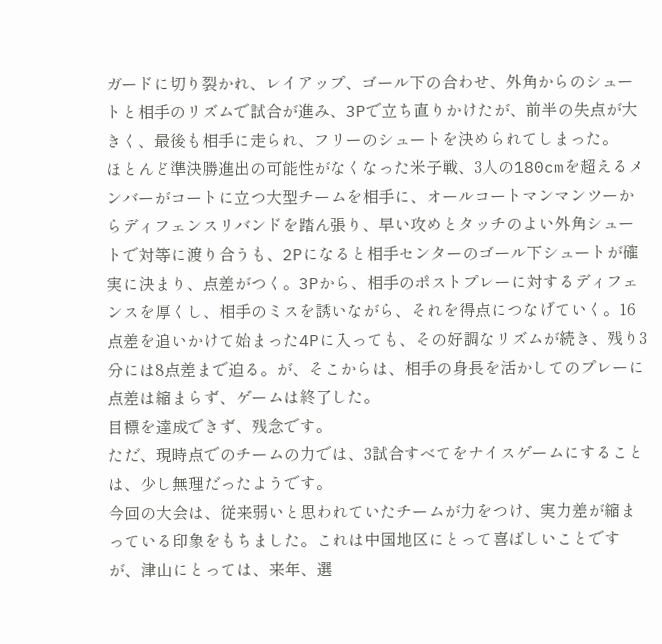ガードに切り裂かれ、レイアップ、ゴール下の合わせ、外角からのシュートと相手のリズムで試合が進み、3Pで立ち直りかけたが、前半の失点が大きく、最後も相手に走られ、フリーのシュートを決められてしまった。
ほとんど準決勝進出の可能性がなくなった米子戦、3人の180cmを超えるメンバーがコートに立つ大型チームを相手に、オールコートマンマンツーからディフェンスリバンドを踏ん張り、早い攻めとタッチのよい外角シュートで対等に渡り合うも、2Pになると相手センターのゴール下シュートが確実に決まり、点差がつく。3Pから、相手のポストプレーに対するディフェンスを厚くし、相手のミスを誘いながら、それを得点につなげていく。16点差を追いかけて始まった4Pに入っても、その好調なリズムが続き、残り3分には8点差まで迫る。が、そこからは、相手の身長を活かしてのプレーに点差は縮まらず、ゲームは終了した。
目標を達成できず、残念です。
ただ、現時点でのチームの力では、3試合すべてをナイスゲームにすることは、少し無理だったようです。
今回の大会は、従来弱いと思われていたチームが力をつけ、実力差が縮まっている印象をもちました。これは中国地区にとって喜ばしいことですが、津山にとっては、来年、選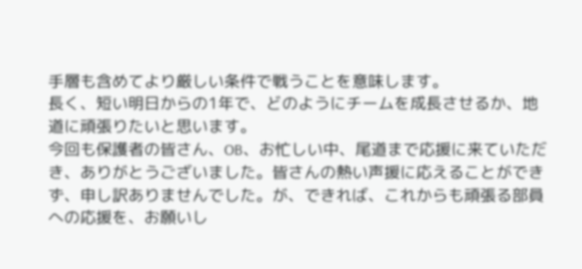手層も含めてより厳しい条件で戦うことを意味します。
長く、短い明日からの1年で、どのようにチームを成長させるか、地道に頑張りたいと思います。
今回も保護者の皆さん、OB、お忙しい中、尾道まで応援に来ていただき、ありがとうございました。皆さんの熱い声援に応えることができず、申し訳ありませんでした。が、できれば、これからも頑張る部員への応援を、お願いし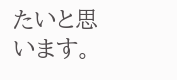たいと思います。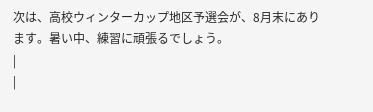次は、高校ウィンターカップ地区予選会が、8月末にあります。暑い中、練習に頑張るでしょう。
|
|